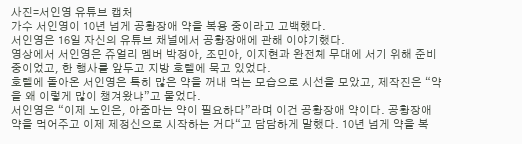사진=서인영 유튜브 캡처
가수 서인영이 10년 넘게 공황장애 약을 복용 중이라고 고백했다.
서인영은 16일 자신의 유튜브 채널에서 공황장애에 관해 이야기했다.
영상에서 서인영은 쥬얼리 멤버 박정아, 조민아, 이지현과 완전체 무대에 서기 위해 준비 중이었고, 한 행사를 앞두고 지방 호텔에 묵고 있었다.
호텔에 돌아온 서인영은 특히 많은 약을 꺼내 먹는 모습으로 시선을 모았고, 제작진은 “약을 왜 이렇게 많이 챙겨왔냐”고 물었다.
서인영은 “이제 노인은, 아줌마는 약이 필요하다”라며 이건 공황장애 약이다. 공황장애 약을 먹어주고 이제 제정신으로 시작하는 거다“고 담담하게 말했다. 10년 넘게 약을 복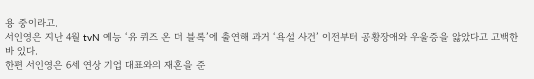용 중이라고.
서인영은 지난 4월 tvN 예능 ‘유 퀴즈 온 더 블록’에 출연해 과거 ‘욕설 사건’ 이전부터 공황장애와 우울증을 앓았다고 고백한 바 있다.
한편 서인영은 6세 연상 기업 대표와의 재혼을 준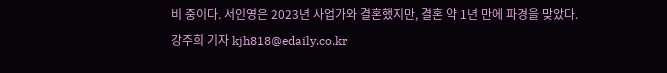비 중이다. 서인영은 2023년 사업가와 결혼했지만, 결혼 약 1년 만에 파경을 맞았다.
강주희 기자 kjh818@edaily.co.kr